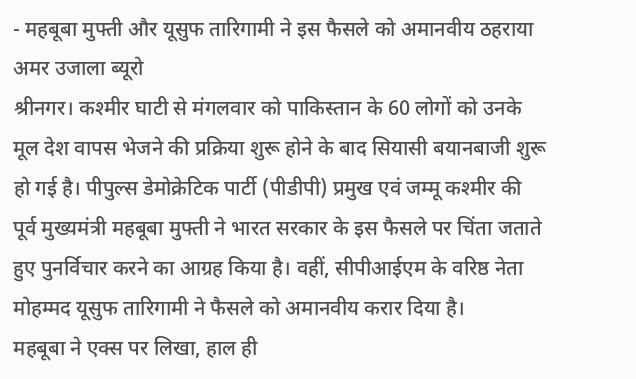- महबूबा मुफ्ती और यूसुफ तारिगामी ने इस फैसले को अमानवीय ठहराया
अमर उजाला ब्यूरो
श्रीनगर। कश्मीर घाटी से मंगलवार को पाकिस्तान के 60 लोगों को उनके मूल देश वापस भेजने की प्रक्रिया शुरू होने के बाद सियासी बयानबाजी शुरू हो गई है। पीपुल्स डेमोक्रेटिक पार्टी (पीडीपी) प्रमुख एवं जम्मू कश्मीर की पूर्व मुख्यमंत्री महबूबा मुफ्ती ने भारत सरकार के इस फैसले पर चिंता जताते हुए पुनर्विचार करने का आग्रह किया है। वहीं, सीपीआईएम के वरिष्ठ नेता मोहम्मद यूसुफ तारिगामी ने फैसले को अमानवीय करार दिया है।
महबूबा ने एक्स पर लिखा, हाल ही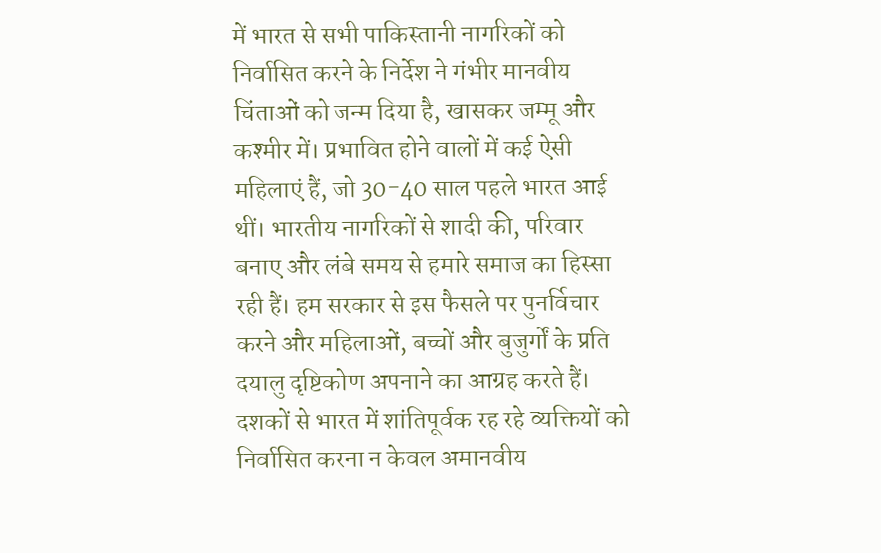में भारत से सभी पाकिस्तानी नागरिकों को निर्वासित करने के निर्देश ने गंभीर मानवीय चिंताओं को जन्म दिया है, खासकर जम्मू और कश्मीर में। प्रभावित होने वालों में कई ऐसी महिलाएं हैं, जो 30-40 साल पहले भारत आई थीं। भारतीय नागरिकों से शादी की, परिवार बनाए और लंबे समय से हमारे समाज का हिस्सा रही हैं। हम सरकार से इस फैसले पर पुनर्विचार करने और महिलाओं, बच्चों और बुजुर्गों के प्रति दयालु दृष्टिकोण अपनाने का आग्रह करते हैं। दशकों से भारत में शांतिपूर्वक रह रहे व्यक्तियों को निर्वासित करना न केवल अमानवीय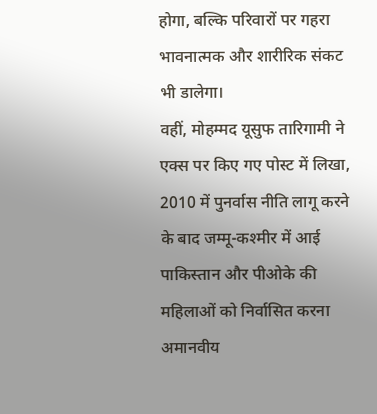होगा, बल्कि परिवारों पर गहरा भावनात्मक और शारीरिक संकट भी डालेगा।
वहीं, मोहम्मद यूसुफ तारिगामी ने एक्स पर किए गए पोस्ट में लिखा, 2010 में पुनर्वास नीति लागू करने के बाद जम्मू-कश्मीर में आई पाकिस्तान और पीओके की महिलाओं को निर्वासित करना अमानवीय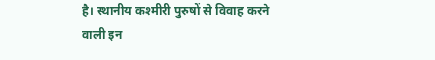है। स्थानीय कश्मीरी पुरुषों से विवाह करने वाली इन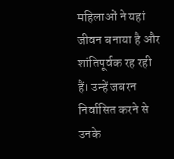महिलाओं ने यहां जीवन बनाया है और शांतिपूर्वक रह रही हैं। उन्हें जबरन निर्वासित करने से उनके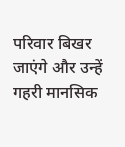परिवार बिखर जाएंगे और उन्हें गहरी मानसिक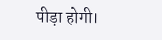पीड़ा होगी।